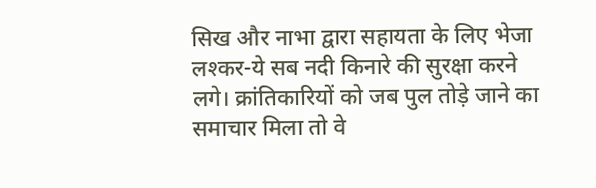सिख और नाभा द्वारा सहायता के लिए भेजा लश्कर-ये सब नदी किनारे की सुरक्षा करने लगे। क्रांतिकारियों को जब पुल तोड़े जाने का समाचार मिला तो वे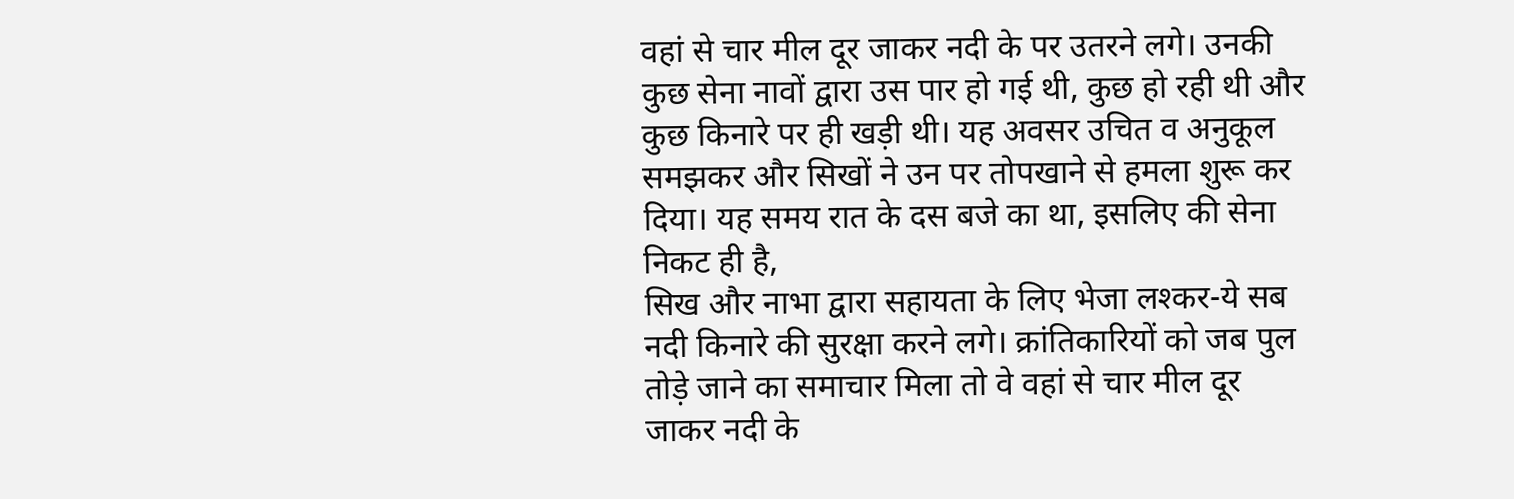वहां से चार मील दूर जाकर नदी के पर उतरने लगे। उनकी कुछ सेना नावों द्वारा उस पार हो गई थी, कुछ हो रही थी और कुछ किनारे पर ही खड़ी थी। यह अवसर उचित व अनुकूल समझकर और सिखों ने उन पर तोपखाने से हमला शुरू कर दिया। यह समय रात के दस बजे का था, इसलिए की सेना निकट ही है,
सिख और नाभा द्वारा सहायता के लिए भेजा लश्कर-ये सब नदी किनारे की सुरक्षा करने लगे। क्रांतिकारियों को जब पुल तोड़े जाने का समाचार मिला तो वे वहां से चार मील दूर जाकर नदी के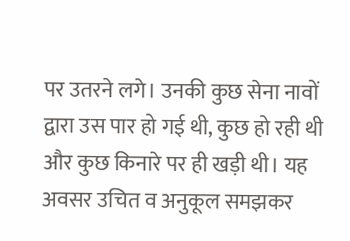पर उतरने लगे। उनकी कुछ सेना नावों द्वारा उस पार हो गई थी, कुछ हो रही थी और कुछ किनारे पर ही खड़ी थी। यह अवसर उचित व अनुकूल समझकर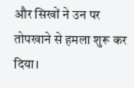और सिखों ने उन पर तोपखाने से हमला शुरू कर दिया।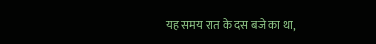यह समय रात के दस बजे का था,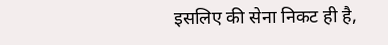इसलिए की सेना निकट ही है,